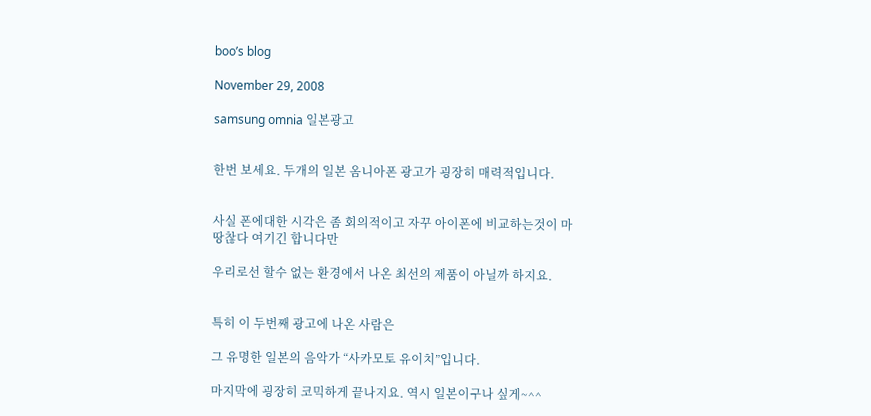boo’s blog

November 29, 2008

samsung omnia 일본광고


한번 보세요. 두개의 일본 옴니아폰 광고가 굉장히 매력적입니다.


사실 폰에대한 시각은 좀 회의적이고 자꾸 아이폰에 비교하는것이 마땅찮다 여기긴 합니다만

우리로선 할수 없는 환경에서 나온 최선의 제품이 아닐까 하지요.


특히 이 두번째 광고에 나온 사람은

그 유명한 일본의 음악가 “사카모토 유이치”입니다.

마지막에 굉장히 코믹하게 끝나지요. 역시 일본이구나 싶게~^^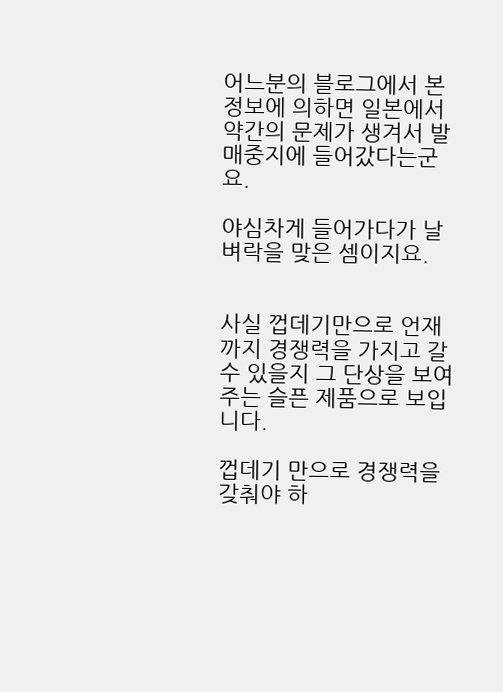어느분의 블로그에서 본 정보에 의하면 일본에서 약간의 문제가 생겨서 발매중지에 들어갔다는군요.

야심차게 들어가다가 날벼락을 맞은 셈이지요.


사실 껍데기만으로 언재까지 경쟁력을 가지고 갈 수 있을지 그 단상을 보여주는 슬픈 제품으로 보입니다.

껍데기 만으로 경쟁력을 갖춰야 하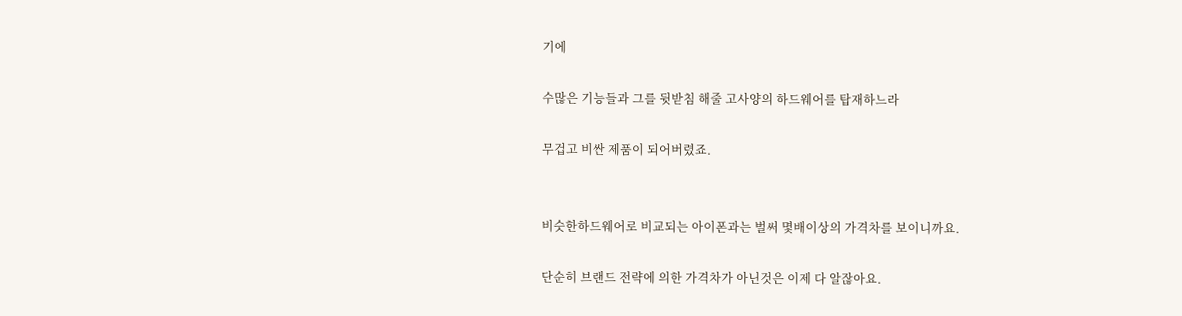기에

수많은 기능들과 그를 뒷받침 해줄 고사양의 하드웨어를 탑재하느라

무겁고 비싼 제품이 되어버렸죠.


비슷한하드웨어로 비교되는 아이폰과는 벌써 몇배이상의 가격차를 보이니까요.

단순히 브랜드 전략에 의한 가격차가 아닌것은 이제 다 알잖아요.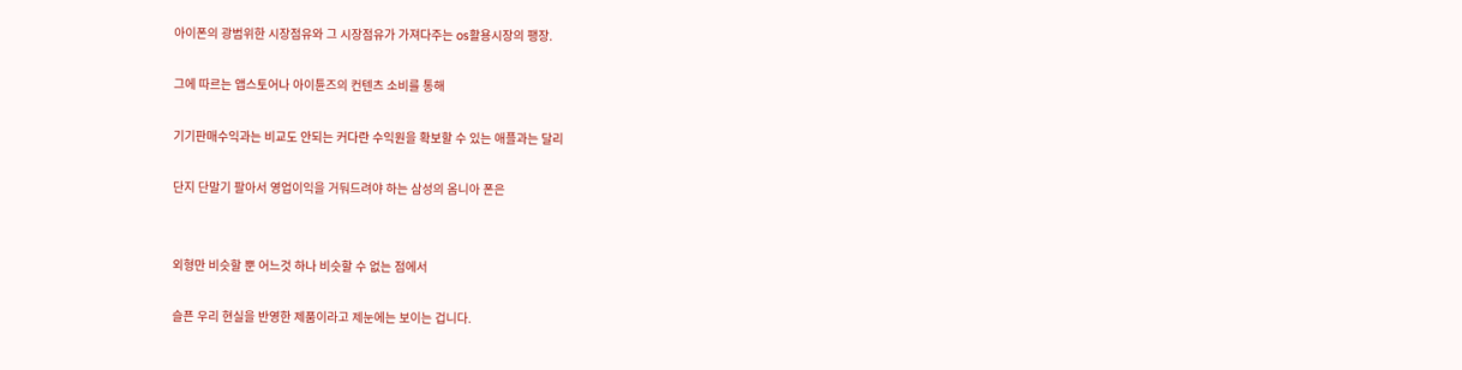아이폰의 광범위한 시장점유와 그 시장점유가 가져다주는 os활용시장의 팽장.

그에 따르는 앱스토어나 아이튠즈의 컨텐츠 소비를 통해

기기판매수익과는 비교도 안되는 커다란 수익원을 확보할 수 있는 애플과는 달리

단지 단말기 팔아서 영업이익을 거둬드려야 하는 삼성의 옴니아 폰은


외형만 비슷할 뿐 어느것 하나 비슷할 수 없는 점에서

슬픈 우리 현실을 반영한 제품이라고 제눈에는 보이는 겁니다.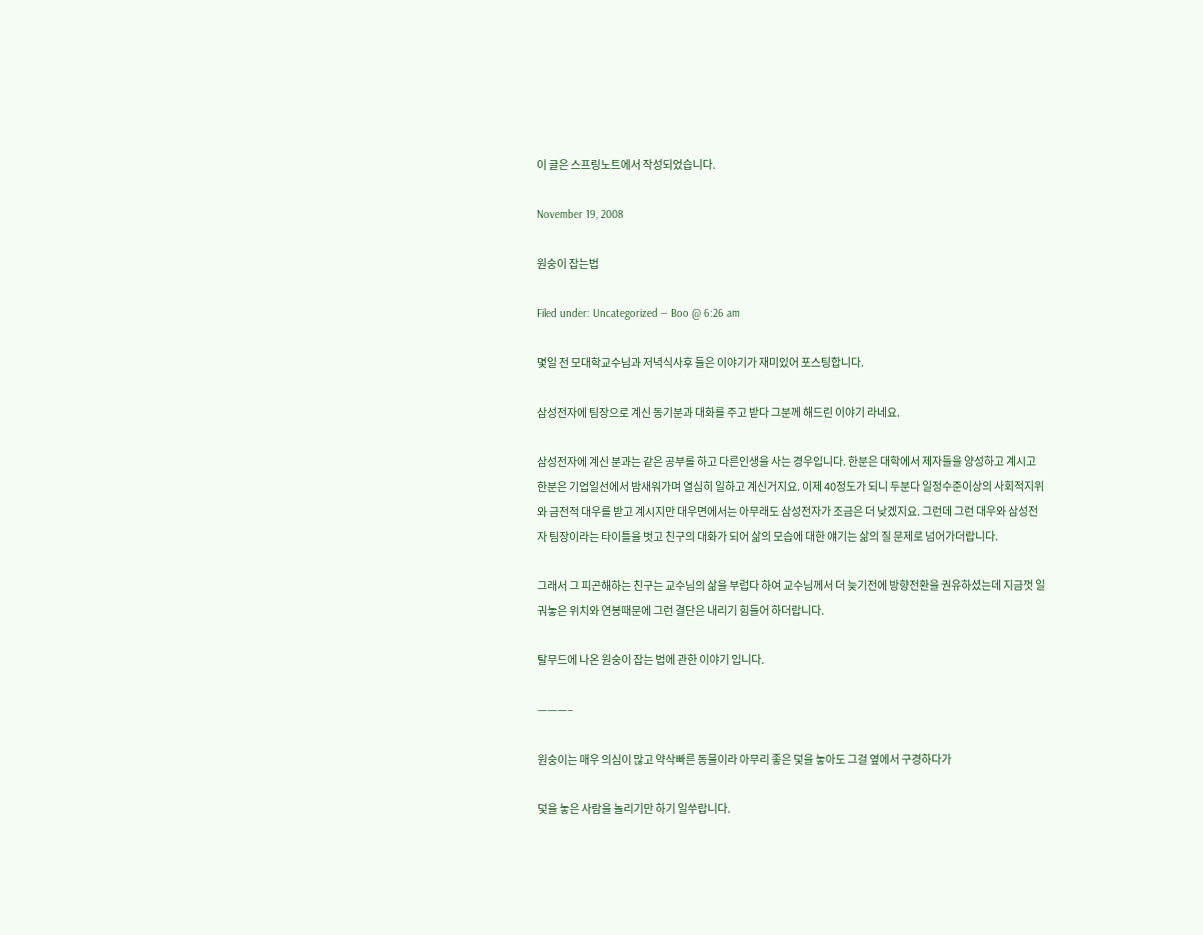이 글은 스프링노트에서 작성되었습니다.

November 19, 2008

원숭이 잡는법

Filed under: Uncategorized — Boo @ 6:26 am

몇일 전 모대학교수님과 저녁식사후 들은 이야기가 재미있어 포스팅합니다.

삼성전자에 팀장으로 계신 동기분과 대화를 주고 받다 그분께 해드린 이야기 라네요.

삼성전자에 계신 분과는 같은 공부를 하고 다른인생을 사는 경우입니다. 한분은 대학에서 제자들을 양성하고 계시고 한분은 기업일선에서 밤새워가며 열심히 일하고 계신거지요. 이제 40정도가 되니 두분다 일정수준이상의 사회적지위와 금전적 대우를 받고 계시지만 대우면에서는 아무래도 삼성전자가 조금은 더 낮겠지요. 그런데 그런 대우와 삼성전자 팀장이라는 타이틀을 벗고 친구의 대화가 되어 삶의 모습에 대한 얘기는 삶의 질 문제로 넘어가더랍니다.

그래서 그 피곤해하는 친구는 교수님의 삶을 부럽다 하여 교수님께서 더 늦기전에 방향전환을 권유하셨는데 지금껏 일궈놓은 위치와 연봉때문에 그런 결단은 내리기 힘들어 하더랍니다.

탈무드에 나온 원숭이 잡는 법에 관한 이야기 입니다.

———–

원숭이는 매우 의심이 많고 약삭빠른 동물이라 아무리 좋은 덫을 놓아도 그걸 옆에서 구경하다가

덫을 놓은 사람을 놀리기만 하기 일쑤랍니다.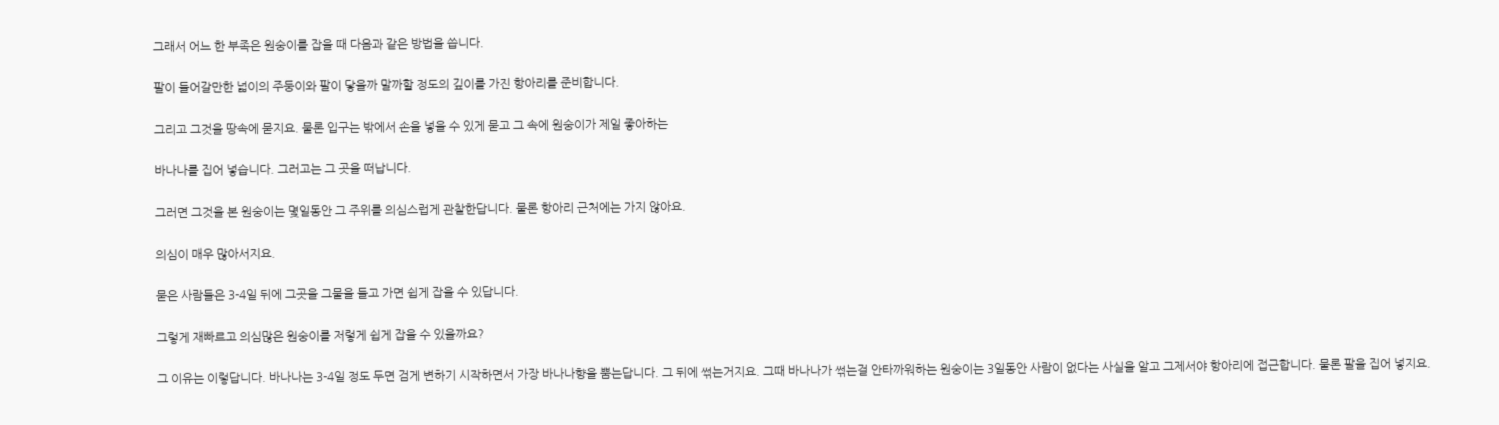그래서 어느 한 부족은 원숭이를 잡을 때 다음과 같은 방법을 씁니다.

팔이 들어갈만한 넓이의 주둥이와 팔이 닿을까 말까할 정도의 깊이를 가진 항아리를 준비합니다.

그리고 그것을 땅속에 묻지요. 물론 입구는 밖에서 손을 넣을 수 있게 묻고 그 속에 원숭이가 제일 좋아하는

바나나를 집어 넣습니다. 그러고는 그 곳을 떠납니다.

그러면 그것을 본 원숭이는 몇일동안 그 주위를 의심스럽게 관찰한답니다. 물론 항아리 근처에는 가지 않아요.

의심이 매우 많아서지요.

묻은 사람들은 3-4일 뒤에 그곳을 그물을 들고 가면 쉽게 잡을 수 있답니다.

그렇게 재빠르고 의심많은 원숭이를 저렇게 쉽게 잡을 수 있을까요?

그 이유는 이렇답니다. 바나나는 3-4일 정도 두면 검게 변하기 시작하면서 가장 바나나향을 뿜는답니다. 그 뒤에 썪는거지요. 그때 바나나가 썪는걸 안타까워하는 원숭이는 3일동안 사람이 없다는 사실을 알고 그제서야 항아리에 접근합니다. 물론 팔을 집어 넣지요.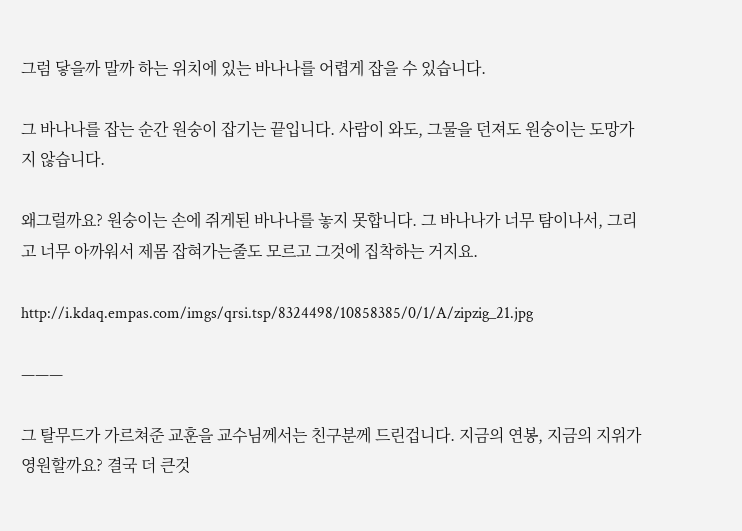그럼 닿을까 말까 하는 위치에 있는 바나나를 어렵게 잡을 수 있습니다.

그 바나나를 잡는 순간 원숭이 잡기는 끝입니다. 사람이 와도, 그물을 던져도 원숭이는 도망가지 않습니다.

왜그럴까요? 원숭이는 손에 쥐게된 바나나를 놓지 못합니다. 그 바나나가 너무 탐이나서, 그리고 너무 아까워서 제몸 잡혀가는줄도 모르고 그것에 집착하는 거지요.

http://i.kdaq.empas.com/imgs/qrsi.tsp/8324498/10858385/0/1/A/zipzig_21.jpg

———

그 탈무드가 가르쳐준 교훈을 교수님께서는 친구분께 드린겁니다. 지금의 연봉, 지금의 지위가 영원할까요? 결국 더 큰것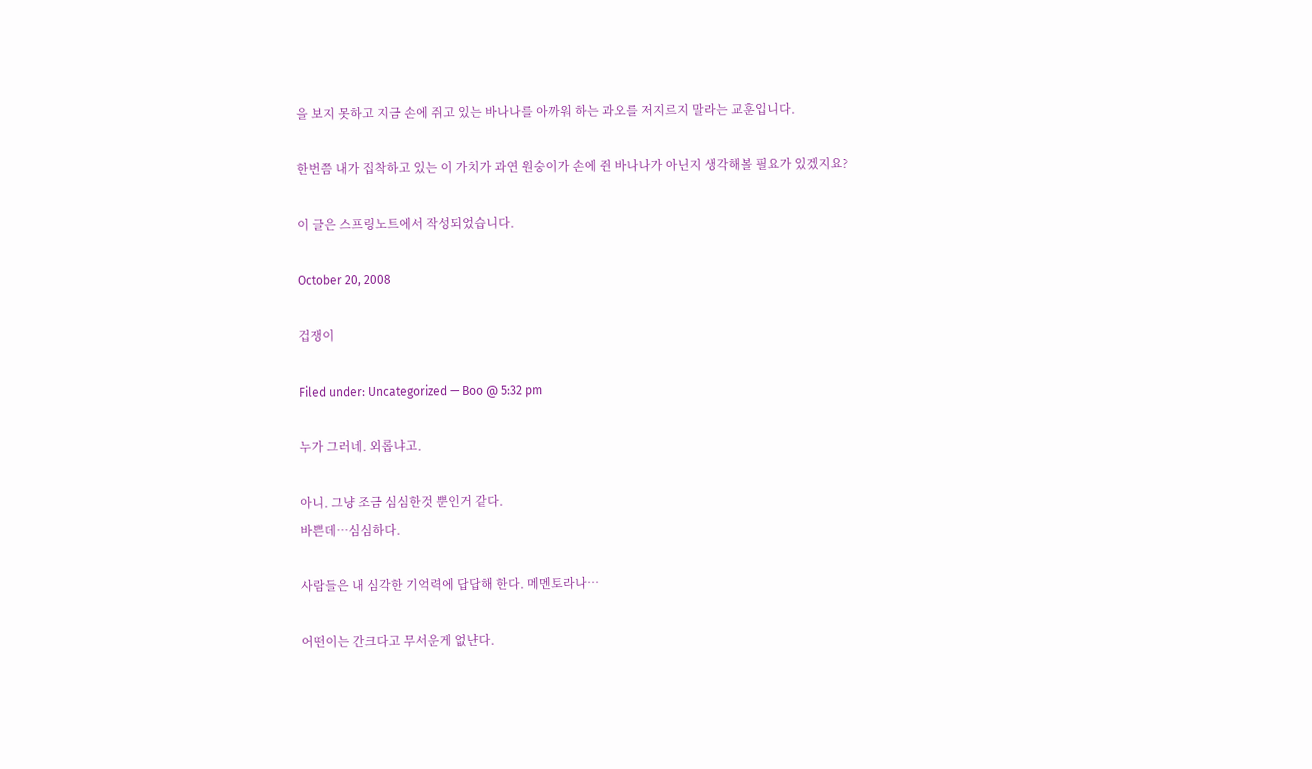을 보지 못하고 지금 손에 쥐고 있는 바나나를 아까워 하는 과오를 저지르지 말라는 교훈입니다.

한번쯤 내가 집착하고 있는 이 가치가 과연 원숭이가 손에 쥔 바나나가 아닌지 생각해볼 필요가 있겠지요?

이 글은 스프링노트에서 작성되었습니다.

October 20, 2008

겁쟁이

Filed under: Uncategorized — Boo @ 5:32 pm

누가 그러네. 외롭냐고.

아니. 그냥 조금 심심한것 뿐인거 같다.
바쁜데…심심하다.

사람들은 내 심각한 기억력에 답답해 한다. 메멘토라나…

어떤이는 간크다고 무서운게 없냔다.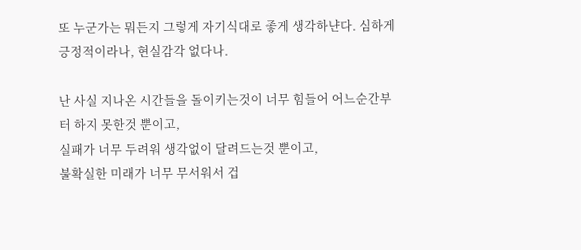또 누군가는 뭐든지 그렇게 자기식대로 좋게 생각하냔다. 심하게 긍정적이라나, 현실감각 없다나.

난 사실 지나온 시간들을 돌이키는것이 너무 힘들어 어느순간부터 하지 못한것 뿐이고,
실패가 너무 두려워 생각없이 달려드는것 뿐이고,
불확실한 미래가 너무 무서워서 겁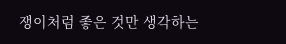쟁이처럼 좋은 것만 생각하는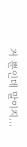거 뿐인데 말이지…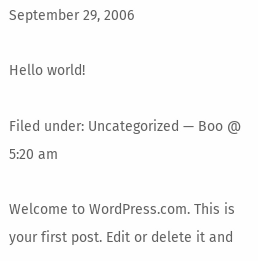September 29, 2006

Hello world!

Filed under: Uncategorized — Boo @ 5:20 am

Welcome to WordPress.com. This is your first post. Edit or delete it and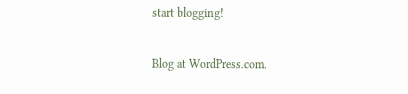start blogging!

Blog at WordPress.com.